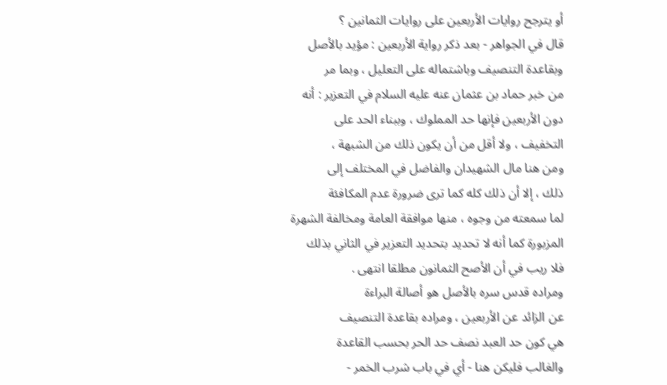أو يترجح روايات الأربعين على روايات الثمانين ؟
قال في الجواهر - بعد ذكر رواية الأربعين : مؤيد بالأصل
وبقاعدة التنصيف وباشتماله على التعليل ، وبما مر
من خبر حماد بن عثمان عنه عليه السلام في التعزير : أنه
دون الأربعين فإنها حد المملوك ، وببناء الحد على
التخفيف ، ولا أقل من أن يكون ذلك من الشبهة ،
ومن هنا مال الشهيدان والفاضل في المختلف إلى
ذلك ، إلا أن ذلك كله كما ترى ضرورة عدم المكافئة
لما سمعته من وجوه ، منها موافقة العامة ومخالفة الشهرة
المزبورة كما أنه لا تحديد بتحديد التعزير في الثاني بذلك
فلا ريب في أن الأصح الثمانون مطلقا انتهى .
ومراده قدس سره بالأصل هو أصالة البراءة
عن الزائد عن الأربعين ، ومراده بقاعدة التنصيف
هي كون حد العبد نصف حد الحر بحسب القاعدة
والغالب فليكن هنا - أي في باب شرب الخمر -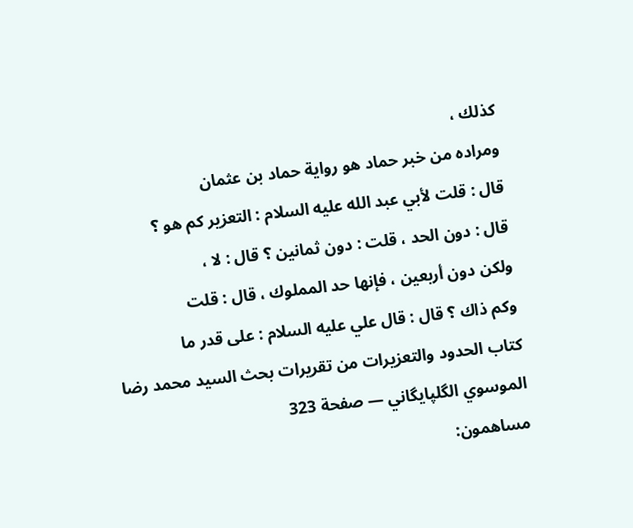كذلك ،
ومراده من خبر حماد هو رواية حماد بن عثمان
قال : قلت لأبي عبد الله عليه السلام : التعزير كم هو ؟
قال : دون الحد ، قلت : دون ثمانين ؟ قال : لا ،
ولكن دون أربعين ، فإنها حد المملوك ، قال : قلت
وكم ذاك ؟ قال : قال علي عليه السلام : على قدر ما
كتاب الحدود والتعزيرات من تقريرات بحث السيد محمد رضا الموسوي الگلپايگاني — صفحة 323
مساهمون: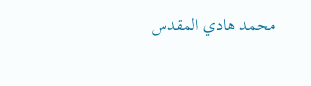محمد هادي المقدس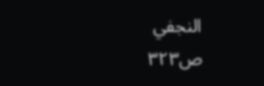النجفي
ص٣٢٣